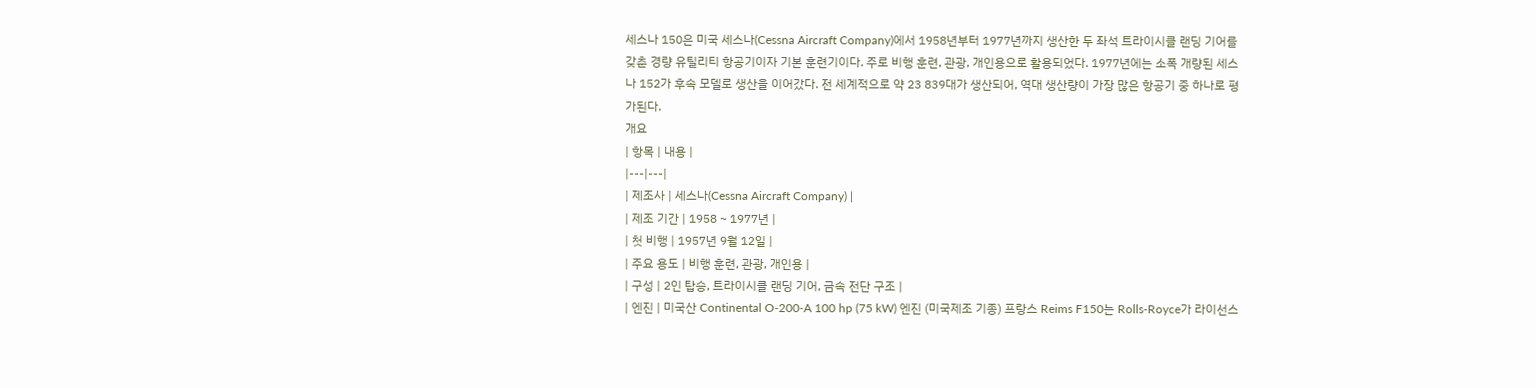세스나 150은 미국 세스나(Cessna Aircraft Company)에서 1958년부터 1977년까지 생산한 두 좌석 트라이시클 랜딩 기어를 갖춘 경량 유틸리티 항공기이자 기본 훈련기이다. 주로 비행 훈련, 관광, 개인용으로 활용되었다. 1977년에는 소폭 개량된 세스나 152가 후속 모델로 생산을 이어갔다. 전 세계적으로 약 23 839대가 생산되어, 역대 생산량이 가장 많은 항공기 중 하나로 평가된다.
개요
| 항목 | 내용 |
|---|---|
| 제조사 | 세스나(Cessna Aircraft Company) |
| 제조 기간 | 1958 ~ 1977년 |
| 첫 비행 | 1957년 9월 12일 |
| 주요 용도 | 비행 훈련, 관광, 개인용 |
| 구성 | 2인 탑승, 트라이시클 랜딩 기어, 금속 전단 구조 |
| 엔진 | 미국산 Continental O‑200‑A 100 hp (75 kW) 엔진 (미국제조 기종) 프랑스 Reims F150는 Rolls‑Royce가 라이선스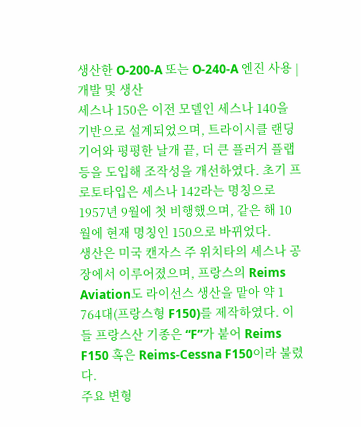생산한 O‑200‑A 또는 O‑240‑A 엔진 사용 |
개발 및 생산
세스나 150은 이전 모델인 세스나 140을 기반으로 설계되었으며, 트라이시클 랜딩 기어와 평평한 날개 끝, 더 큰 플러거 플랩 등을 도입해 조작성을 개선하였다. 초기 프로토타입은 세스나 142라는 명칭으로 1957년 9월에 첫 비행했으며, 같은 해 10월에 현재 명칭인 150으로 바뀌었다.
생산은 미국 캔자스 주 위치타의 세스나 공장에서 이루어졌으며, 프랑스의 Reims Aviation도 라이선스 생산을 맡아 약 1 764대(프랑스형 F150)를 제작하였다. 이들 프랑스산 기종은 “F”가 붙어 Reims F150 혹은 Reims‑Cessna F150이라 불렸다.
주요 변형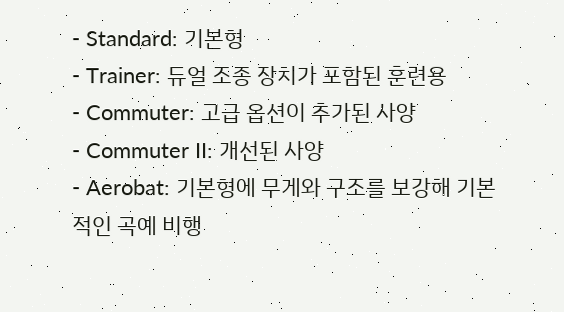- Standard: 기본형
- Trainer: 듀얼 조종 장치가 포함된 훈련용
- Commuter: 고급 옵션이 추가된 사양
- Commuter II: 개선된 사양
- Aerobat: 기본형에 무게와 구조를 보강해 기본적인 곡예 비행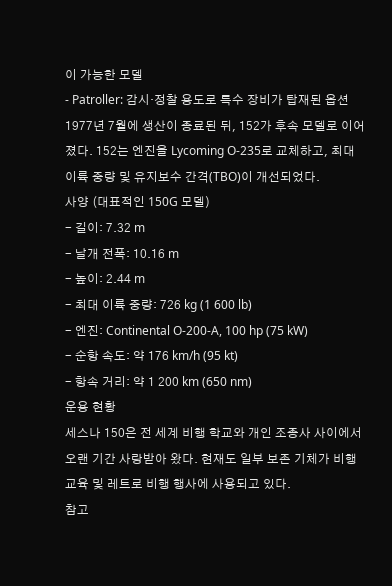이 가능한 모델
- Patroller: 감시·정찰 용도로 특수 장비가 탑재된 옵션
1977년 7월에 생산이 종료된 뒤, 152가 후속 모델로 이어졌다. 152는 엔진을 Lycoming O‑235로 교체하고, 최대 이륙 중량 및 유지보수 간격(TBO)이 개선되었다.
사양 (대표적인 150G 모델)
- 길이: 7.32 m
- 날개 전폭: 10.16 m
- 높이: 2.44 m
- 최대 이륙 중량: 726 kg (1 600 lb)
- 엔진: Continental O‑200‑A, 100 hp (75 kW)
- 순항 속도: 약 176 km/h (95 kt)
- 항속 거리: 약 1 200 km (650 nm)
운용 현황
세스나 150은 전 세계 비행 학교와 개인 조종사 사이에서 오랜 기간 사랑받아 왔다. 현재도 일부 보존 기체가 비행 교육 및 레트로 비행 행사에 사용되고 있다.
참고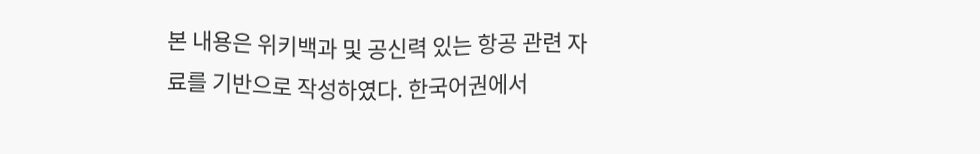본 내용은 위키백과 및 공신력 있는 항공 관련 자료를 기반으로 작성하였다. 한국어권에서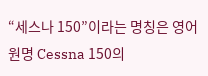“세스나 150”이라는 명칭은 영어 원명 Cessna 150의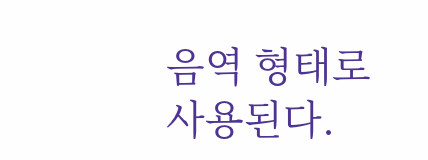음역 형태로 사용된다.